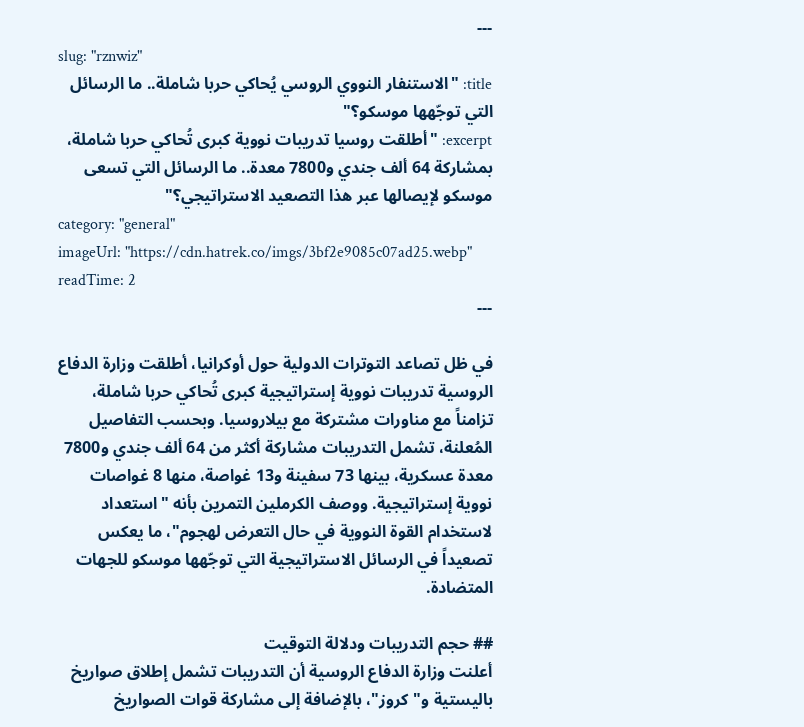---
slug: "rznwiz"
title: "الاستنفار النووي الروسي يُحاكي حربا شاملة.. ما الرسائل التي توجّهها موسكو؟"
excerpt: "أطلقت روسيا تدريبات نووية كبرى تُحاكي حربا شاملة، بمشاركة 64 ألف جندي و7800 معدة.. ما الرسائل التي تسعى موسكو لإيصالها عبر هذا التصعيد الاستراتيجي؟"
category: "general"
imageUrl: "https://cdn.hatrek.co/imgs/3bf2e9085c07ad25.webp"
readTime: 2
---

في ظل تصاعد التوترات الدولية حول أوكرانيا، أطلقت وزارة الدفاع الروسية تدريبات نووية إستراتيجية كبرى تُحاكي حربا شاملة، تزامناً مع مناورات مشتركة مع بيلاروسيا. وبحسب التفاصيل المُعلنة، تشمل التدريبات مشاركة أكثر من 64 ألف جندي و7800 معدة عسكرية، بينها 73 سفينة و13 غواصة، منها 8 غواصات نووية إستراتيجية. ووصف الكرملين التمرين بأنه "استعداد لاستخدام القوة النووية في حال التعرض لهجوم"، ما يعكس تصعيداً في الرسائل الاستراتيجية التي توجّهها موسكو للجهات المتضادة.

## حجم التدريبات ودلالة التوقيت
أعلنت وزارة الدفاع الروسية أن التدريبات تشمل إطلاق صواريخ باليستية و"كروز"، بالإضافة إلى مشاركة قوات الصواريخ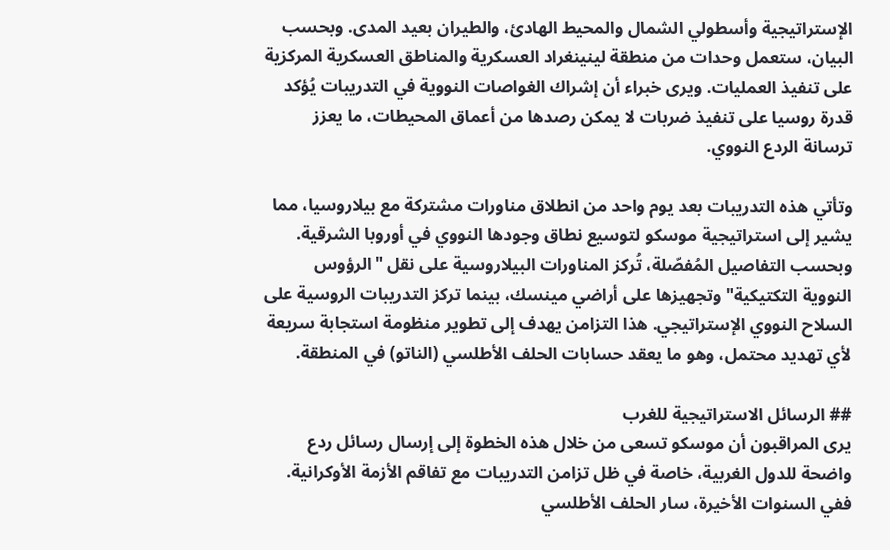الإستراتيجية وأسطولي الشمال والمحيط الهادئ، والطيران بعيد المدى. وبحسب البيان، ستعمل وحدات من منطقة لينينغراد العسكرية والمناطق العسكرية المركزية على تنفيذ العمليات. ويرى خبراء أن إشراك الغواصات النووية في التدريبات يُؤكد قدرة روسيا على تنفيذ ضربات لا يمكن رصدها من أعماق المحيطات، ما يعزز ترسانة الردع النووي.

وتأتي هذه التدريبات بعد يوم واحد من انطلاق مناورات مشتركة مع بيلاروسيا، مما يشير إلى استراتيجية موسكو لتوسيع نطاق وجودها النووي في أوروبا الشرقية. وبحسب التفاصيل المُفصّلة، تُركز المناورات البيلاروسية على نقل "الرؤوس النووية التكتيكية" وتجهيزها على أراضي مينسك، بينما تركز التدريبات الروسية على السلاح النووي الإستراتيجي. هذا التزامن يهدف إلى تطوير منظومة استجابة سريعة لأي تهديد محتمل، وهو ما يعقد حسابات الحلف الأطلسي (الناتو) في المنطقة.

## الرسائل الاستراتيجية للغرب
يرى المراقبون أن موسكو تسعى من خلال هذه الخطوة إلى إرسال رسائل ردع واضحة للدول الغربية، خاصة في ظل تزامن التدريبات مع تفاقم الأزمة الأوكرانية. ففي السنوات الأخيرة، سار الحلف الأطلسي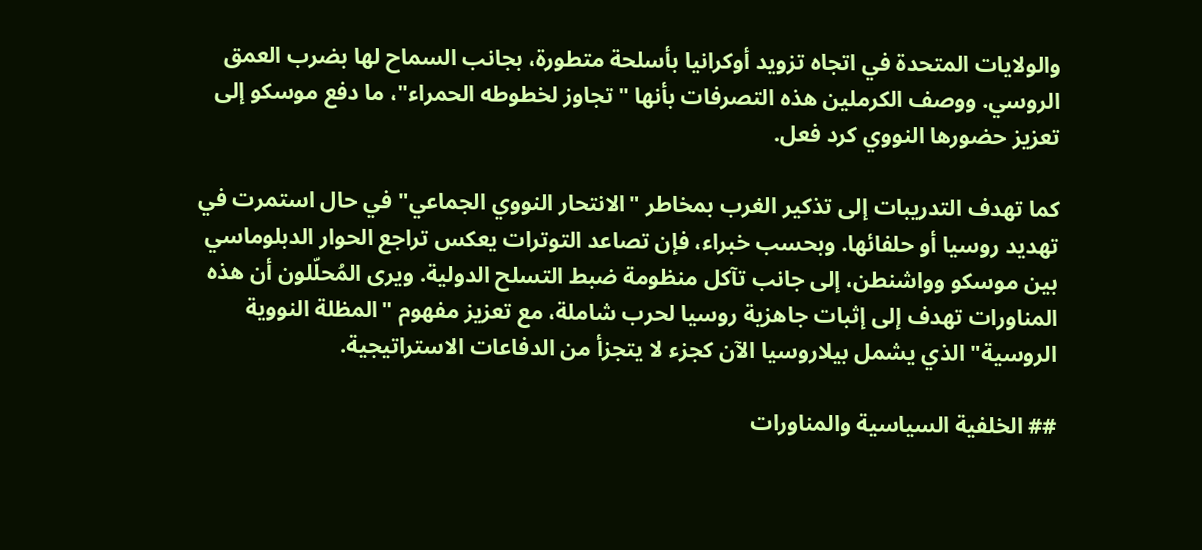والولايات المتحدة في اتجاه تزويد أوكرانيا بأسلحة متطورة، بجانب السماح لها بضرب العمق الروسي. ووصف الكرملين هذه التصرفات بأنها "تجاوز لخطوطه الحمراء"، ما دفع موسكو إلى تعزيز حضورها النووي كرد فعل.

كما تهدف التدريبات إلى تذكير الغرب بمخاطر "الانتحار النووي الجماعي" في حال استمرت في تهديد روسيا أو حلفائها. وبحسب خبراء، فإن تصاعد التوترات يعكس تراجع الحوار الدبلوماسي بين موسكو وواشنطن، إلى جانب تآكل منظومة ضبط التسلح الدولية. ويرى المُحلّلون أن هذه المناورات تهدف إلى إثبات جاهزية روسيا لحرب شاملة، مع تعزيز مفهوم "المظلة النووية الروسية" الذي يشمل بيلاروسيا الآن كجزء لا يتجزأ من الدفاعات الاستراتيجية.

## الخلفية السياسية والمناورات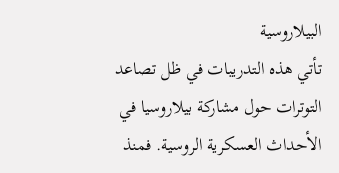البيلاروسية
تأتي هذه التدريبات في ظل تصاعد التوترات حول مشاركة بيلاروسيا في الأحداث العسكرية الروسية. فمنذ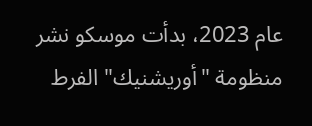عام 2023، بدأت موسكو نشر منظومة "أوريشنيك" الفرط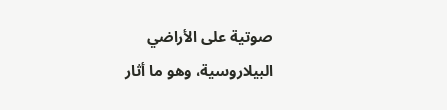صوتية على الأراضي البيلاروسية، وهو ما أثار